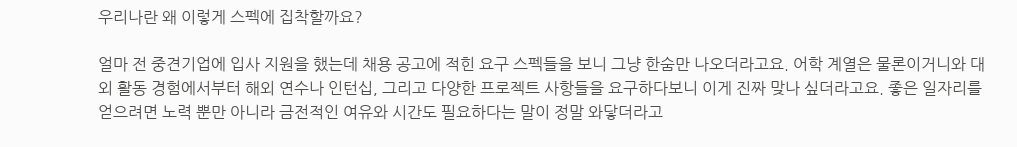우리나란 왜 이렇게 스펙에 집착할까요?

얼마 전 중견기업에 입사 지원을 했는데 채용 공고에 적힌 요구 스펙들을 보니 그냥 한숨만 나오더라고요. 어학 계열은 물론이거니와 대외 활동 경험에서부터 해외 연수나 인턴십, 그리고 다양한 프로젝트 사항들을 요구하다보니 이게 진짜 맞나 싶더라고요. 좋은 일자리를 얻으려면 노력 뿐만 아니라 금전적인 여유와 시간도 필요하다는 말이 정말 와닿더라고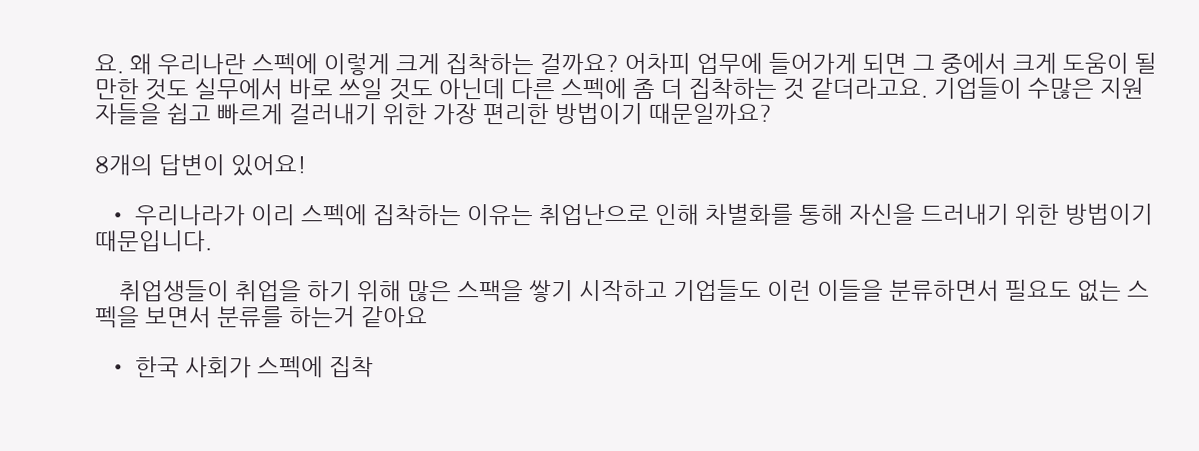요. 왜 우리나란 스펙에 이렇게 크게 집착하는 걸까요? 어차피 업무에 들어가게 되면 그 중에서 크게 도움이 될만한 것도 실무에서 바로 쓰일 것도 아닌데 다른 스펙에 좀 더 집착하는 것 같더라고요. 기업들이 수많은 지원자들을 쉽고 빠르게 걸러내기 위한 가장 편리한 방법이기 때문일까요?

8개의 답변이 있어요!

  • 우리나라가 이리 스펙에 집착하는 이유는 취업난으로 인해 차별화를 통해 자신을 드러내기 위한 방법이기 때문입니다.

    취업생들이 취업을 하기 위해 많은 스팩을 쌓기 시작하고 기업들도 이런 이들을 분류하면서 필요도 없는 스펙을 보면서 분류를 하는거 같아요

  • 한국 사회가 스펙에 집착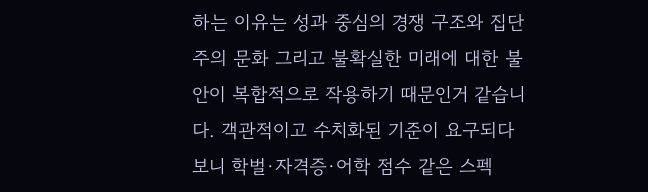하는 이유는 성과 중심의 경쟁 구조와 집단주의 문화 그리고 불확실한 미래에 대한 불안이 복합적으로 작용하기 때문인거 같습니다. 객관적이고 수치화된 기준이 요구되다 보니 학벌·자격증·어학 점수 같은 스펙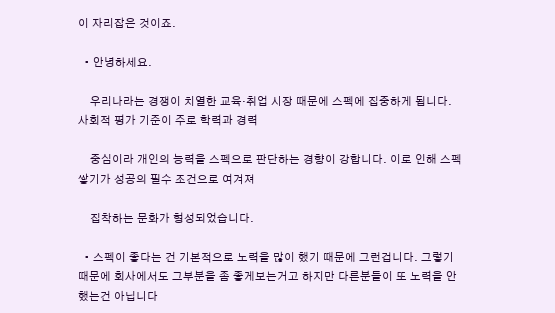이 자리잡은 것이죠.

  • 안녕하세요.

    우리나라는 경쟁이 치열한 교육·취업 시장 때문에 스펙에 집중하게 됩니다. 사회적 평가 기준이 주로 학력과 경력

    중심이라 개인의 능력을 스펙으로 판단하는 경향이 강합니다. 이로 인해 스펙 쌓기가 성공의 필수 조건으로 여겨져

    집착하는 문화가 형성되었습니다.

  • 스펙이 좋다는 건 기본적으로 노력을 많이 했기 때문에 그런겁니다. 그렇기때문에 회사에서도 그부분을 좀 좋게보는거고 하지만 다른분들이 또 노력을 안했는건 아닙니다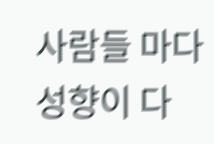사람들 마다 성향이 다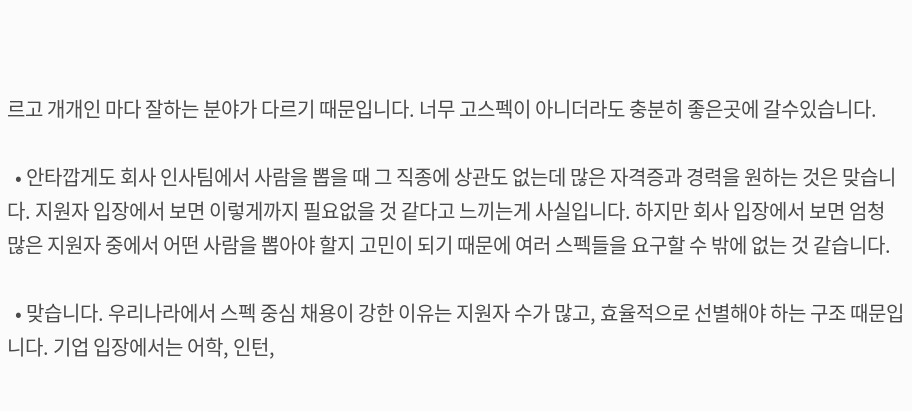르고 개개인 마다 잘하는 분야가 다르기 때문입니다. 너무 고스펙이 아니더라도 충분히 좋은곳에 갈수있습니다.

  • 안타깝게도 회사 인사팀에서 사람을 뽑을 때 그 직종에 상관도 없는데 많은 자격증과 경력을 원하는 것은 맞습니다. 지원자 입장에서 보면 이렇게까지 필요없을 것 같다고 느끼는게 사실입니다. 하지만 회사 입장에서 보면 엄청 많은 지원자 중에서 어떤 사람을 뽑아야 할지 고민이 되기 때문에 여러 스펙들을 요구할 수 밖에 없는 것 같습니다.

  • 맞습니다. 우리나라에서 스펙 중심 채용이 강한 이유는 지원자 수가 많고, 효율적으로 선별해야 하는 구조 때문입니다. 기업 입장에서는 어학, 인턴,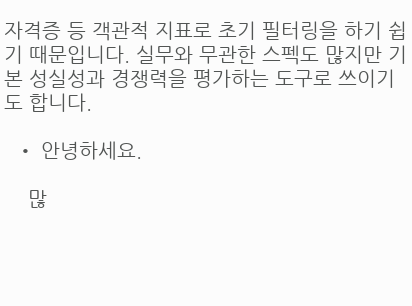자격증 등 객관적 지표로 초기 필터링을 하기 쉽기 때문입니다. 실무와 무관한 스펙도 많지만 기본 성실성과 경쟁력을 평가하는 도구로 쓰이기도 합니다.

  • 안녕하세요.

    많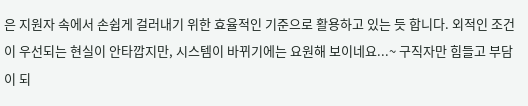은 지원자 속에서 손쉽게 걸러내기 위한 효율적인 기준으로 활용하고 있는 듯 합니다. 외적인 조건이 우선되는 현실이 안타깝지만, 시스템이 바뀌기에는 요원해 보이네요...~ 구직자만 힘들고 부담이 되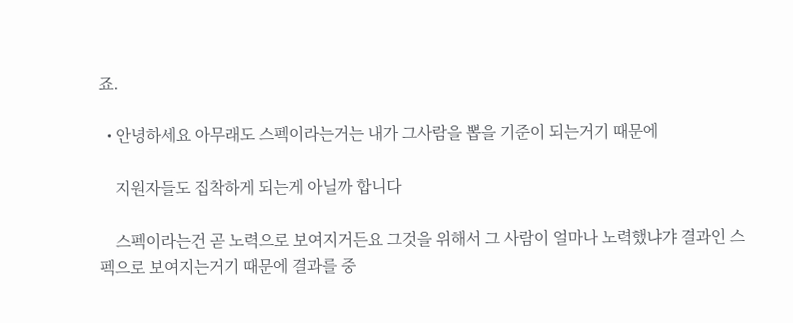죠.

  • 안녕하세요 아무래도 스펙이라는거는 내가 그사람을 뽑을 기준이 되는거기 때문에

    지원자들도 집착하게 되는게 아닐까 합니다

    스펙이라는건 곧 노력으로 보여지거든요 그것을 위해서 그 사람이 얼마나 노력했냐갸 결과인 스펙으로 보여지는거기 때문에 결과를 중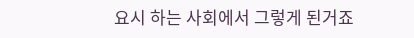요시 하는 사회에서 그렇게 된거죠